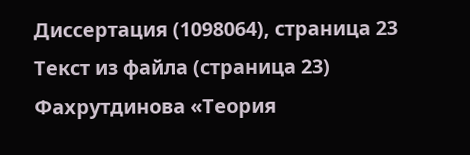Диссертация (1098064), страница 23
Текст из файла (страница 23)
Фахрутдинова «Теория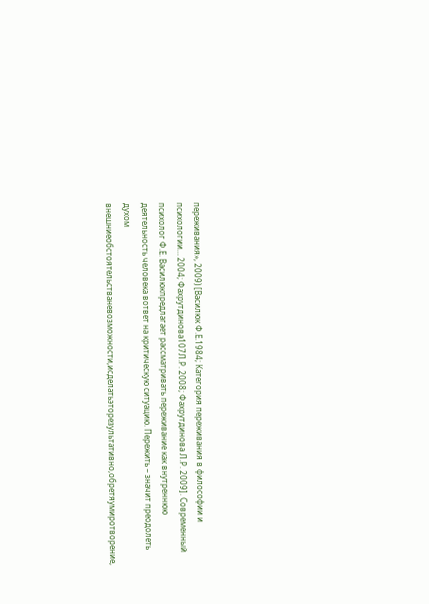переживания», 2009) [Василюк Ф.Е.1984; Категория переживания в философии и психологии… 2004; Фахрутдинова107Л.Р. 2008; Фахрутдинова Л.Р. 2009]. Современный психолог Ф.Е. Василюкпредлагает рассматривать переживание как внутреннюю деятельность человека вответ на критическую ситуацию. Пережить – значит преодолеть духом внешниеобстоятельстваневозможности,исделатьэторезультативно,обретяумиротворение,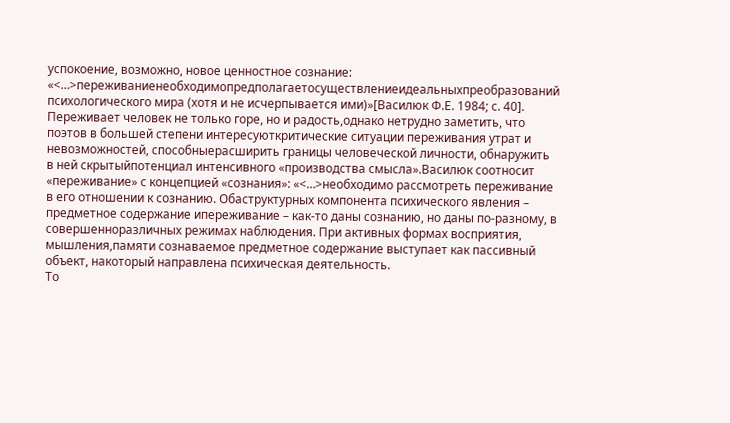успокоение, возможно, новое ценностное сознание: «<…>переживаниенеобходимопредполагаетосуществлениеидеальныхпреобразований психологического мира (хотя и не исчерпывается ими)»[Василюк Ф.Е. 1984; с. 40].
Переживает человек не только горе, но и радость,однако нетрудно заметить, что поэтов в большей степени интересуюткритические ситуации переживания утрат и невозможностей, способныерасширить границы человеческой личности, обнаружить в ней скрытыйпотенциал интенсивного «производства смысла».Василюк соотносит «переживание» с концепцией «сознания»: «<…>необходимо рассмотреть переживание в его отношении к сознанию. Обаструктурных компонента психического явления – предметное содержание ипереживание – как-то даны сознанию, но даны по-разному, в совершенноразличных режимах наблюдения. При активных формах восприятия, мышления,памяти сознаваемое предметное содержание выступает как пассивный объект, накоторый направлена психическая деятельность.
То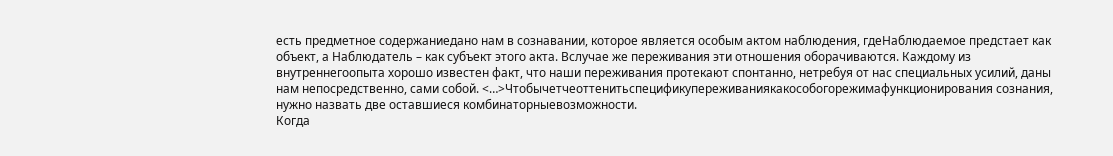есть предметное содержаниедано нам в сознавании, которое является особым актом наблюдения, гдеНаблюдаемое предстает как объект, а Наблюдатель – как субъект этого акта. Вслучае же переживания эти отношения оборачиваются. Каждому из внутреннегоопыта хорошо известен факт, что наши переживания протекают спонтанно, нетребуя от нас специальных усилий, даны нам непосредственно, сами собой. <…>Чтобычетчеоттенитьспецификупереживаниякакособогорежимафункционирования сознания, нужно назвать две оставшиеся комбинаторныевозможности.
Когда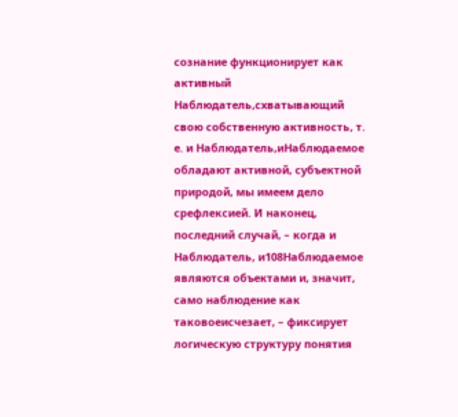сознание функционирует как активный Наблюдатель,схватывающий свою собственную активность, т. е. и Наблюдатель,иНаблюдаемое обладают активной, субъектной природой, мы имеем дело срефлексией. И наконец, последний случай, – когда и Наблюдатель, и108Наблюдаемое являются объектами и, значит, само наблюдение как таковоеисчезает, – фиксирует логическую структуру понятия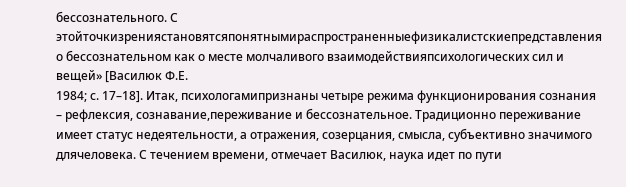бессознательного. С этойточкизрениястановятсяпонятнымираспространенныефизикалистскиепредставления о бессознательном как о месте молчаливого взаимодействияпсихологических сил и вещей» [Василюк Ф.Е.
1984; с. 17–18]. Итак, психологамипризнаны четыре режима функционирования сознания – рефлексия, сознавание,переживание и бессознательное. Традиционно переживание имеет статус недеятельности, а отражения, созерцания, смысла, субъективно значимого длячеловека. С течением времени, отмечает Василюк, наука идет по пути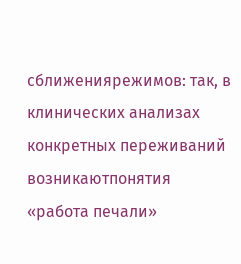сближениярежимов: так, в клинических анализах конкретных переживаний возникаютпонятия «работа печали»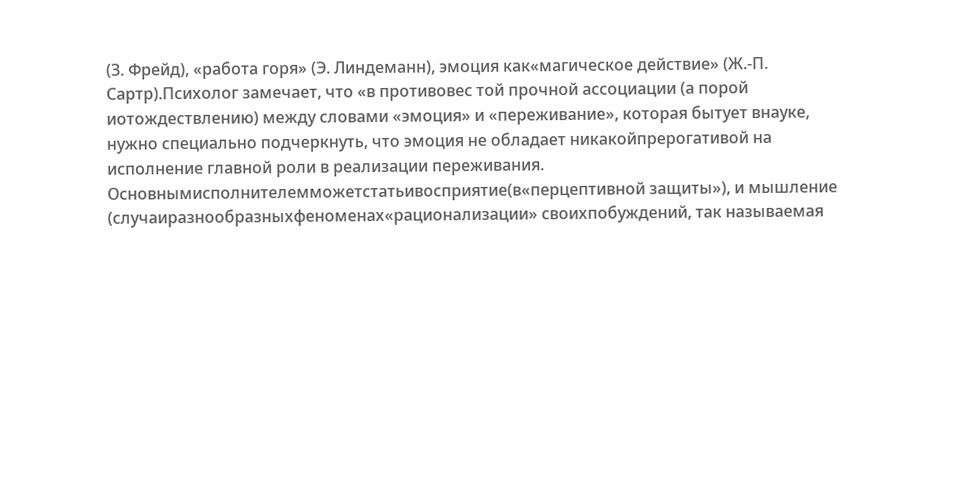(З. Фрейд), «работа горя» (Э. Линдеманн), эмоция как«магическое действие» (Ж.-П. Сартр).Психолог замечает, что «в противовес той прочной ассоциации (а порой иотождествлению) между словами «эмоция» и «переживание», которая бытует внауке, нужно специально подчеркнуть, что эмоция не обладает никакойпрерогативой на исполнение главной роли в реализации переживания. Основнымисполнителемможетстатьивосприятие(в«перцептивной защиты»), и мышление (случаиразнообразныхфеноменах«рационализации» своихпобуждений, так называемая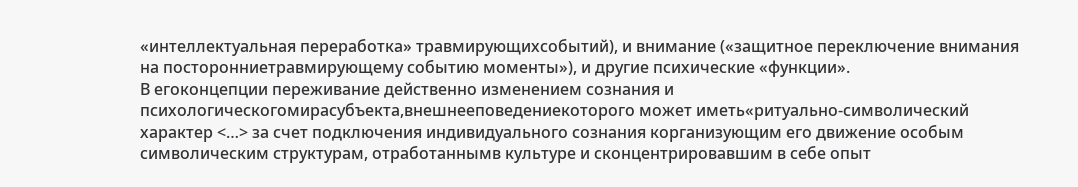«интеллектуальная переработка» травмирующихсобытий), и внимание («защитное переключение внимания на посторонниетравмирующему событию моменты»), и другие психические «функции».
В егоконцепции переживание действенно изменением сознания и психологическогомирасубъекта,внешнееповедениекоторого может иметь«ритуально-символический характер <…> за счет подключения индивидуального сознания корганизующим его движение особым символическим структурам, отработаннымв культуре и сконцентрировавшим в себе опыт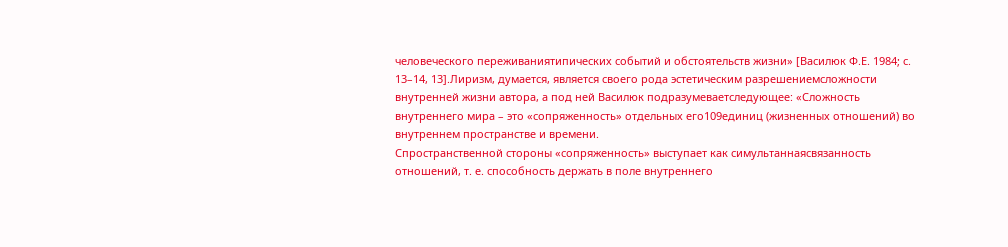человеческого переживаниятипических событий и обстоятельств жизни» [Василюк Ф.Е. 1984; с. 13–14, 13].Лиризм, думается, является своего рода эстетическим разрешениемсложности внутренней жизни автора, а под ней Василюк подразумеваетследующее: «Сложность внутреннего мира – это «сопряженность» отдельных его109единиц (жизненных отношений) во внутреннем пространстве и времени.
Спространственной стороны «сопряженность» выступает как симультаннаясвязанность отношений, т. е. способность держать в поле внутреннего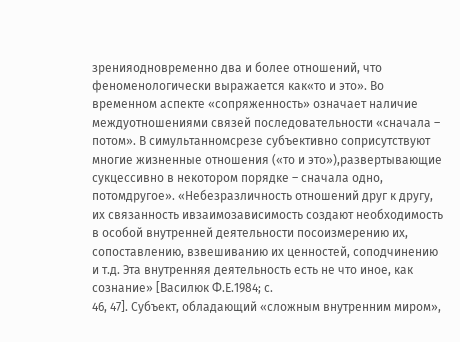зренияодновременно два и более отношений, что феноменологически выражается как«то и это». Во временном аспекте «сопряженность» означает наличие междуотношениями связей последовательности «сначала – потом». В симультанномсрезе субъективно соприсутствуют многие жизненные отношения («то и это»),развертывающие сукцессивно в некотором порядке – сначала одно, потомдругое». «Небезразличность отношений друг к другу, их связанность ивзаимозависимость создают необходимость в особой внутренней деятельности посоизмерению их, сопоставлению, взвешиванию их ценностей, соподчинению и т.д. Эта внутренняя деятельность есть не что иное, как сознание» [Василюк Ф.Е.1984; с.
46, 47]. Субъект, обладающий «сложным внутренним миром»,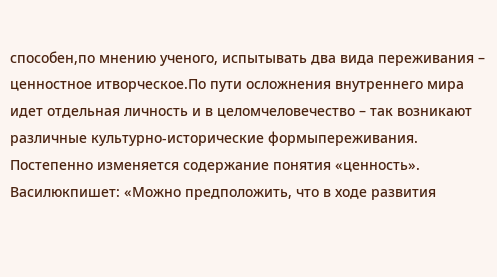способен,по мнению ученого, испытывать два вида переживания – ценностное итворческое.По пути осложнения внутреннего мира идет отдельная личность и в целомчеловечество – так возникают различные культурно-исторические формыпереживания. Постепенно изменяется содержание понятия «ценность». Василюкпишет: «Можно предположить, что в ходе развития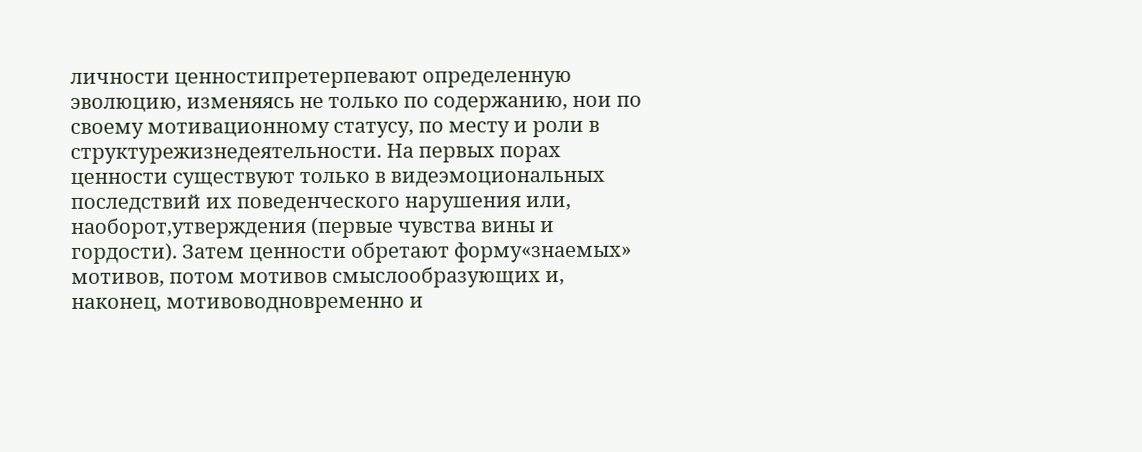личности ценностипретерпевают определенную эволюцию, изменяясь не только по содержанию, нои по своему мотивационному статусу, по месту и роли в структурежизнедеятельности. На первых порах ценности существуют только в видеэмоциональных последствий их поведенческого нарушения или, наоборот,утверждения (первые чувства вины и гордости). Затем ценности обретают форму«знаемых» мотивов, потом мотивов смыслообразующих и, наконец, мотивоводновременно и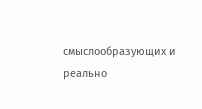смыслообразующих и реально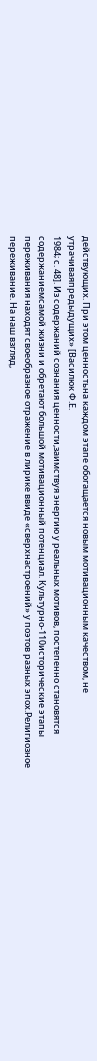действующих. При этом ценностьна каждом этапе обогащается новым мотивационным качеством, не утрачиваяпредыдущих» [Василюк Ф.Е.
1984; с. 48]. Из содержаний сознания ценности,заимствуя энергию у реальных мотивов, постепенно становятся содержаниемсамой жизни и обретают большой мотивационный потенциал. Культурно-110исторические этапы переживания находят своеобразное отражение в лирике ввиде «сверхнастроений» у поэтов разных эпох.Религиозное переживание. На наш взгляд,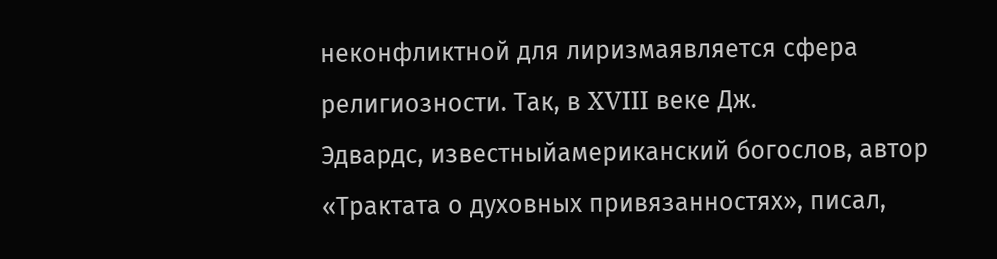неконфликтной для лиризмаявляется сфера религиозности. Так, в XVIII веке Дж.
Эдвардс, известныйамериканский богослов, автор «Трактата о духовных привязанностях», писал,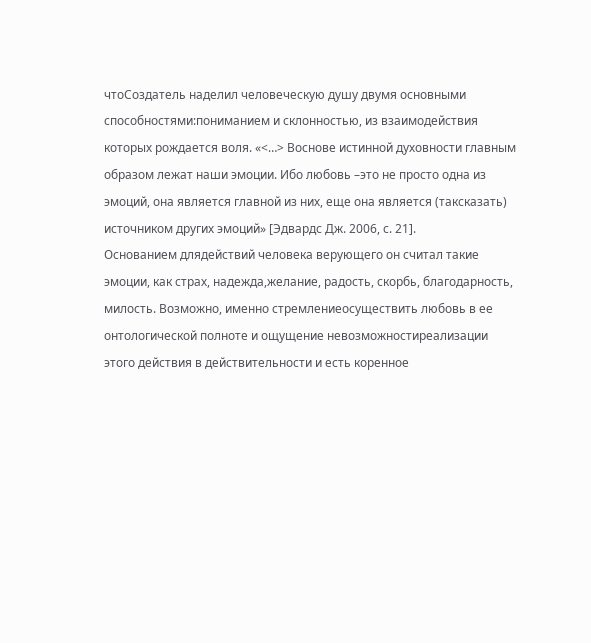чтоСоздатель наделил человеческую душу двумя основными способностями:пониманием и склонностью, из взаимодействия которых рождается воля. «<…> Воснове истинной духовности главным образом лежат наши эмоции. Ибо любовь –это не просто одна из эмоций, она является главной из них, еще она является (таксказать) источником других эмоций» [Эдвардс Дж. 2006, с. 21].
Основанием длядействий человека верующего он считал такие эмоции, как страх, надежда,желание, радость, скорбь, благодарность, милость. Возможно, именно стремлениеосуществить любовь в ее онтологической полноте и ощущение невозможностиреализации этого действия в действительности и есть коренное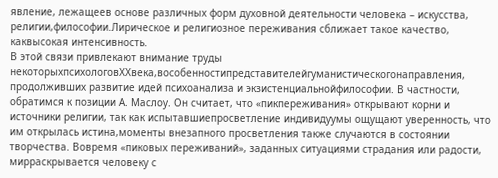явление, лежащеев основе различных форм духовной деятельности человека – искусства, религии,философии.Лирическое и религиозное переживания сближает такое качество, каквысокая интенсивность.
В этой связи привлекают внимание труды некоторыхпсихологовХХвека,вособенностипредставителейгуманистическогонаправления, продолживших развитие идей психоанализа и экзистенциальнойфилософии. В частности, обратимся к позиции А. Маслоу. Он считает, что «пикпереживания» открывают корни и источники религии, так как испытавшиепросветление индивидуумы ощущают уверенность, что им открылась истина,моменты внезапного просветления также случаются в состоянии творчества. Вовремя «пиковых переживаний», заданных ситуациями страдания или радости, мирраскрывается человеку с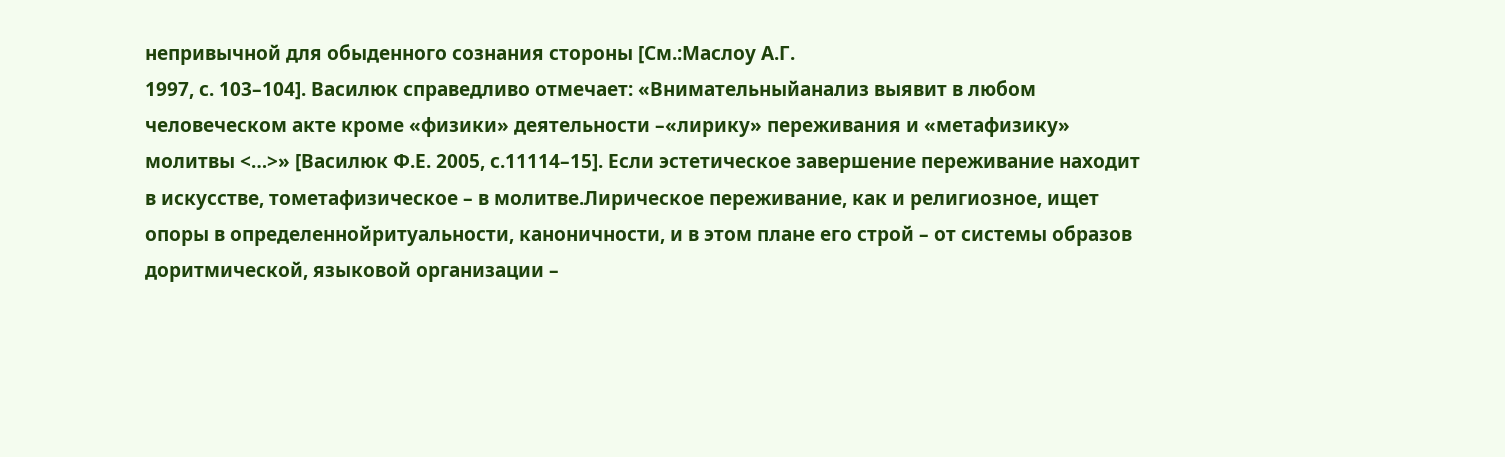непривычной для обыденного сознания стороны [См.:Маслоу А.Г.
1997, с. 103–104]. Василюк справедливо отмечает: «Внимательныйанализ выявит в любом человеческом акте кроме «физики» деятельности –«лирику» переживания и «метафизику» молитвы <…>» [Василюк Ф.Е. 2005, с.11114–15]. Если эстетическое завершение переживание находит в искусстве, тометафизическое – в молитве.Лирическое переживание, как и религиозное, ищет опоры в определеннойритуальности, каноничности, и в этом плане его строй – от системы образов доритмической, языковой организации –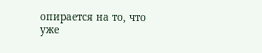опирается на то, что уже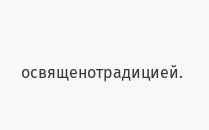освященотрадицией.